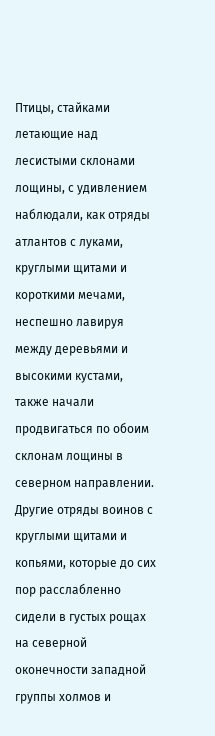Птицы, стайками летающие над лесистыми склонами лощины, с удивлением наблюдали, как отряды атлантов с луками, круглыми щитами и короткими мечами, неспешно лавируя между деревьями и высокими кустами, также начали продвигаться по обоим склонам лощины в северном направлении.
Другие отряды воинов с круглыми щитами и копьями, которые до сих пор расслабленно сидели в густых рощах на северной оконечности западной группы холмов и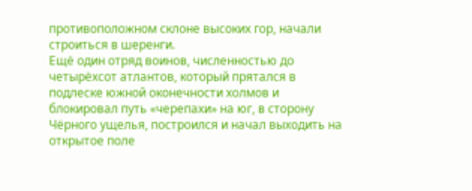противоположном склоне высоких гор, начали строиться в шеренги.
Ещё один отряд воинов, численностью до четырёхсот атлантов, который прятался в подлеске южной оконечности холмов и блокировал путь «черепахи» на юг, в сторону Чёрного ущелья, построился и начал выходить на открытое поле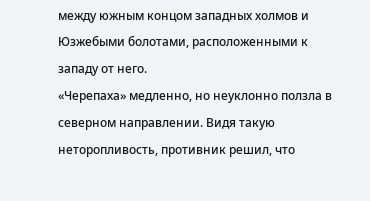между южным концом западных холмов и Юзжебыми болотами, расположенными к западу от него.
«Черепаха» медленно, но неуклонно ползла в северном направлении. Видя такую неторопливость, противник решил, что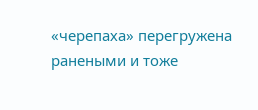«черепаха» перегружена ранеными и тоже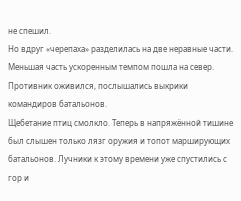не спешил.
Но вдруг «черепаха» разделилась на две неравные части. Меньшая часть ускоренным темпом пошла на север. Противник оживился, послышались выкрики командиров батальонов.
Щебетание птиц смолкло. Теперь в напряжённой тишине был слышен только лязг оружия и топот марширующих батальонов. Лучники к этому времени уже спустились с гор и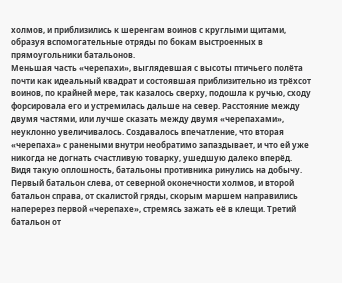холмов, и приблизились к шеренгам воинов с круглыми щитами, образуя вспомогательные отряды по бокам выстроенных в прямоугольники батальонов.
Меньшая часть «черепахи», выглядевшая с высоты птичьего полёта почти как идеальный квадрат и состоявшая приблизительно из трёхсот воинов, по крайней мере, так казалось сверху, подошла к ручью, сходу форсировала его и устремилась дальше на север. Расстояние между двумя частями, или лучше сказать между двумя «черепахами», неуклонно увеличивалось. Создавалось впечатление, что вторая «черепаха» с ранеными внутри необратимо запаздывает, и что ей уже никогда не догнать счастливую товарку, ушедшую далеко вперёд.
Видя такую оплошность, батальоны противника ринулись на добычу. Первый батальон слева, от северной оконечности холмов, и второй батальон справа, от скалистой гряды, скорым маршем направились наперерез первой «черепахе», стремясь зажать её в клещи. Третий батальон от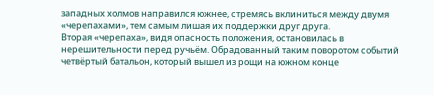западных холмов направился южнее, стремясь вклиниться между двумя «черепахами», тем самым лишая их поддержки друг друга.
Вторая «черепаха», видя опасность положения, остановилась в нерешительности перед ручьём. Обрадованный таким поворотом событий четвёртый батальон, который вышел из рощи на южном конце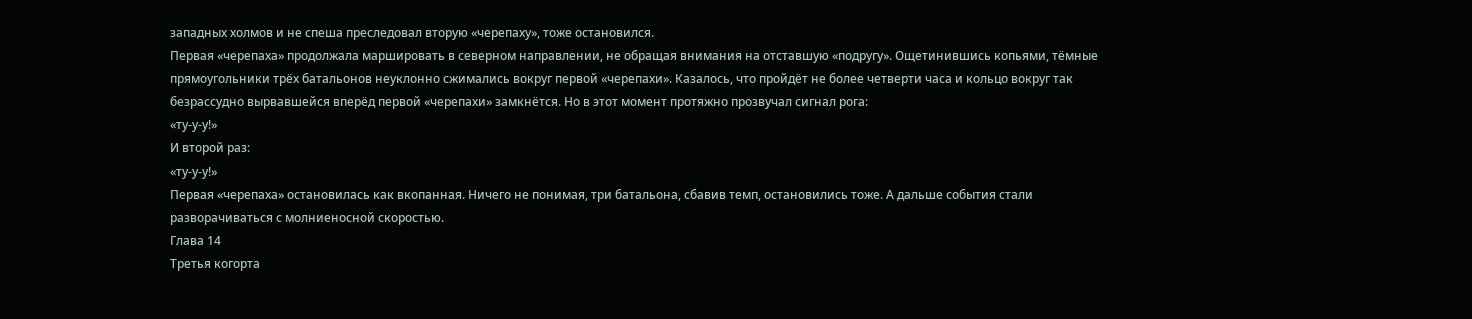западных холмов и не спеша преследовал вторую «черепаху», тоже остановился.
Первая «черепаха» продолжала маршировать в северном направлении, не обращая внимания на отставшую «подругу». Ощетинившись копьями, тёмные прямоугольники трёх батальонов неуклонно сжимались вокруг первой «черепахи». Казалось, что пройдёт не более четверти часа и кольцо вокруг так безрассудно вырвавшейся вперёд первой «черепахи» замкнётся. Но в этот момент протяжно прозвучал сигнал рога:
«ту-у-у!»
И второй раз:
«ту-у-у!»
Первая «черепаха» остановилась как вкопанная. Ничего не понимая, три батальона, сбавив темп, остановились тоже. А дальше события стали разворачиваться с молниеносной скоростью.
Глава 14
Третья когорта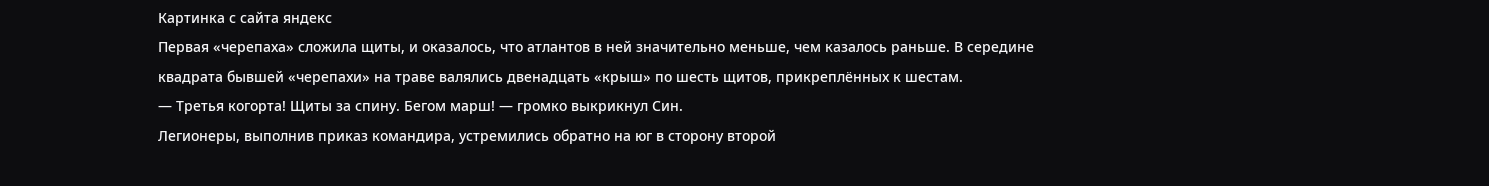Картинка с сайта яндекс
Первая «черепаха» сложила щиты, и оказалось, что атлантов в ней значительно меньше, чем казалось раньше. В середине квадрата бывшей «черепахи» на траве валялись двенадцать «крыш» по шесть щитов, прикреплённых к шестам.
— Третья когорта! Щиты за спину. Бегом марш! — громко выкрикнул Син.
Легионеры, выполнив приказ командира, устремились обратно на юг в сторону второй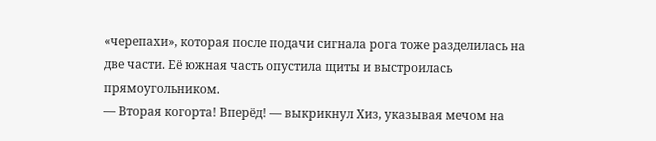«черепахи», которая после подачи сигнала рога тоже разделилась на две части. Её южная часть опустила щиты и выстроилась прямоугольником.
— Вторая когорта! Вперёд! — выкрикнул Хиз, указывая мечом на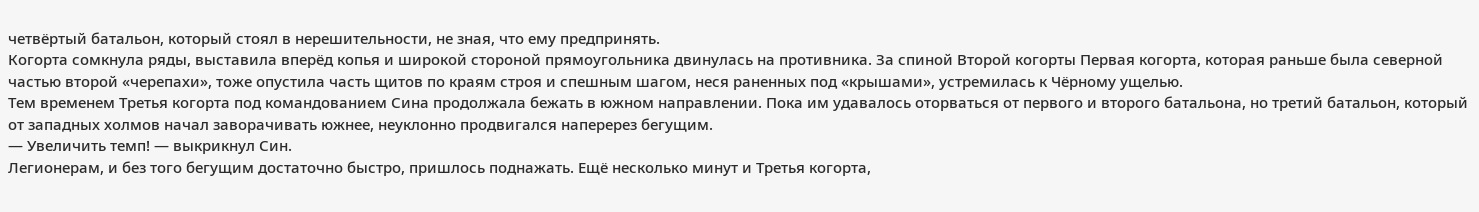четвёртый батальон, который стоял в нерешительности, не зная, что ему предпринять.
Когорта сомкнула ряды, выставила вперёд копья и широкой стороной прямоугольника двинулась на противника. За спиной Второй когорты Первая когорта, которая раньше была северной частью второй «черепахи», тоже опустила часть щитов по краям строя и спешным шагом, неся раненных под «крышами», устремилась к Чёрному ущелью.
Тем временем Третья когорта под командованием Сина продолжала бежать в южном направлении. Пока им удавалось оторваться от первого и второго батальона, но третий батальон, который от западных холмов начал заворачивать южнее, неуклонно продвигался наперерез бегущим.
— Увеличить темп! — выкрикнул Син.
Легионерам, и без того бегущим достаточно быстро, пришлось поднажать. Ещё несколько минут и Третья когорта,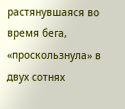растянувшаяся во время бега, «проскользнула» в двух сотнях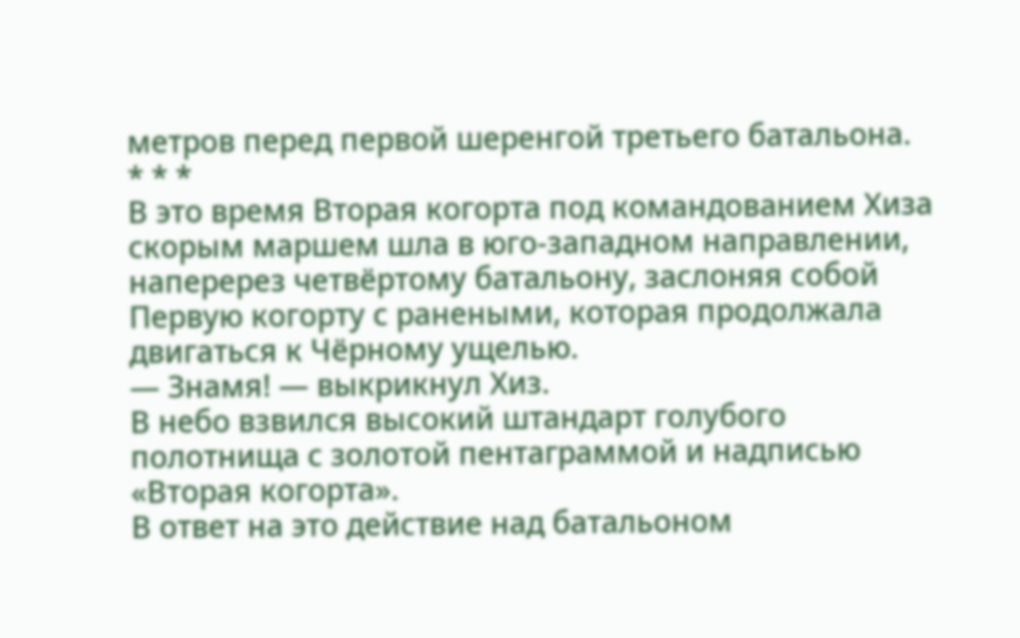метров перед первой шеренгой третьего батальона.
* * *
В это время Вторая когорта под командованием Хиза скорым маршем шла в юго-западном направлении, наперерез четвёртому батальону, заслоняя собой Первую когорту с ранеными, которая продолжала двигаться к Чёрному ущелью.
— Знамя! — выкрикнул Хиз.
В небо взвился высокий штандарт голубого полотнища с золотой пентаграммой и надписью «Вторая когорта».
В ответ на это действие над батальоном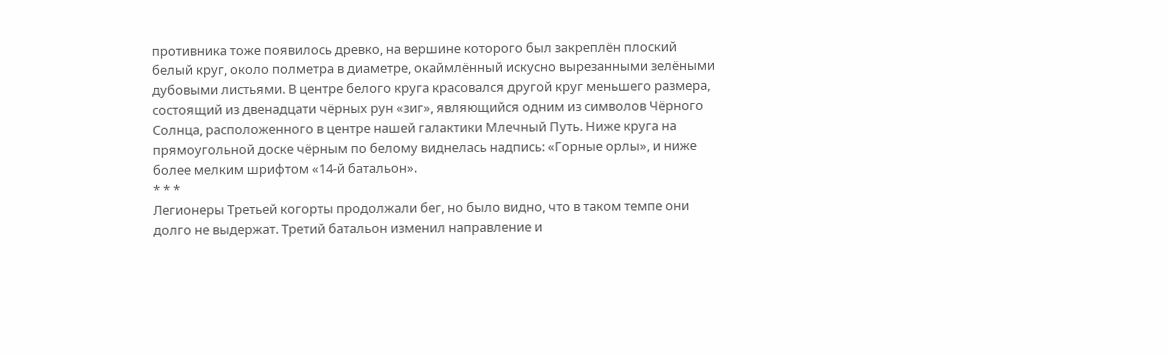противника тоже появилось древко, на вершине которого был закреплён плоский белый круг, около полметра в диаметре, окаймлённый искусно вырезанными зелёными дубовыми листьями. В центре белого круга красовался другой круг меньшего размера, состоящий из двенадцати чёрных рун «зиг», являющийся одним из символов Чёрного Солнца, расположенного в центре нашей галактики Млечный Путь. Ниже круга на прямоугольной доске чёрным по белому виднелась надпись: «Горные орлы», и ниже более мелким шрифтом «14-й батальон».
* * *
Легионеры Третьей когорты продолжали бег, но было видно, что в таком темпе они долго не выдержат. Третий батальон изменил направление и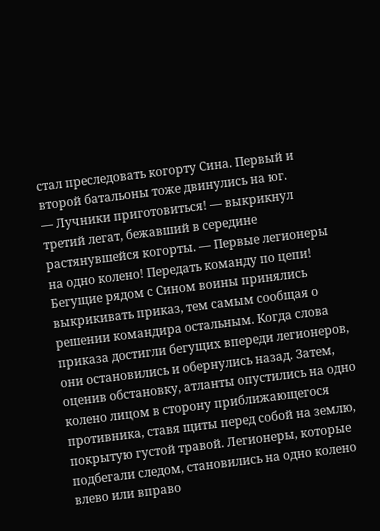стал преследовать когорту Сина. Первый и второй батальоны тоже двинулись на юг.
— Лучники приготовиться! — выкрикнул третий легат, бежавший в середине растянувшейся когорты. — Первые легионеры на одно колено! Передать команду по цепи!
Бегущие рядом с Сином воины принялись выкрикивать приказ, тем самым сообщая о решении командира остальным. Когда слова приказа достигли бегущих впереди легионеров, они остановились и обернулись назад. Затем, оценив обстановку, атланты опустились на одно колено лицом в сторону приближающегося противника, ставя щиты перед собой на землю, покрытую густой травой. Легионеры, которые подбегали следом, становились на одно колено влево или вправо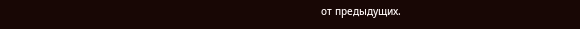от предыдущих.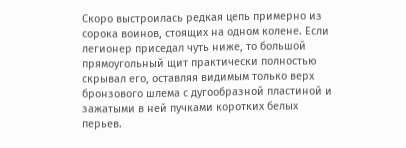Скоро выстроилась редкая цепь примерно из сорока воинов, стоящих на одном колене. Если легионер приседал чуть ниже, то большой прямоугольный щит практически полностью скрывал его, оставляя видимым только верх бронзового шлема с дугообразной пластиной и зажатыми в ней пучками коротких белых перьев.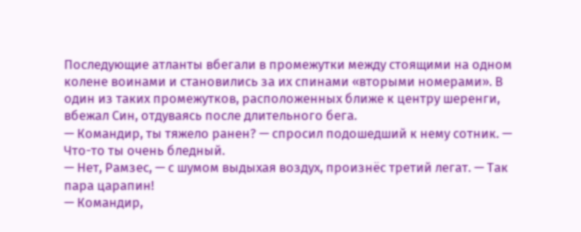Последующие атланты вбегали в промежутки между стоящими на одном колене воинами и становились за их спинами «вторыми номерами». В один из таких промежутков, расположенных ближе к центру шеренги, вбежал Син, отдуваясь после длительного бега.
— Командир, ты тяжело ранен? — спросил подошедший к нему сотник. — Что-то ты очень бледный.
— Нет, Рамзес, — с шумом выдыхая воздух, произнёс третий легат. — Так пара царапин!
— Командир,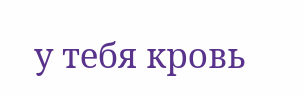у тебя кровь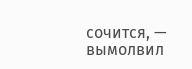сочится, — вымолвил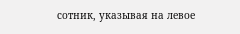сотник, указывая на левое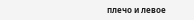плечо и левое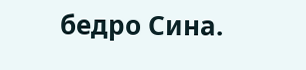бедро Сина.